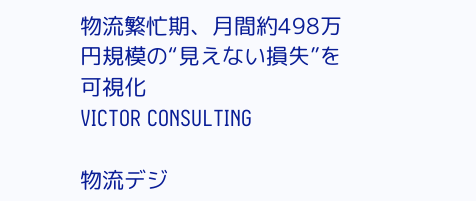物流繁忙期、月間約498万円規模の“見えない損失”を可視化
VICTOR CONSULTING

物流デジ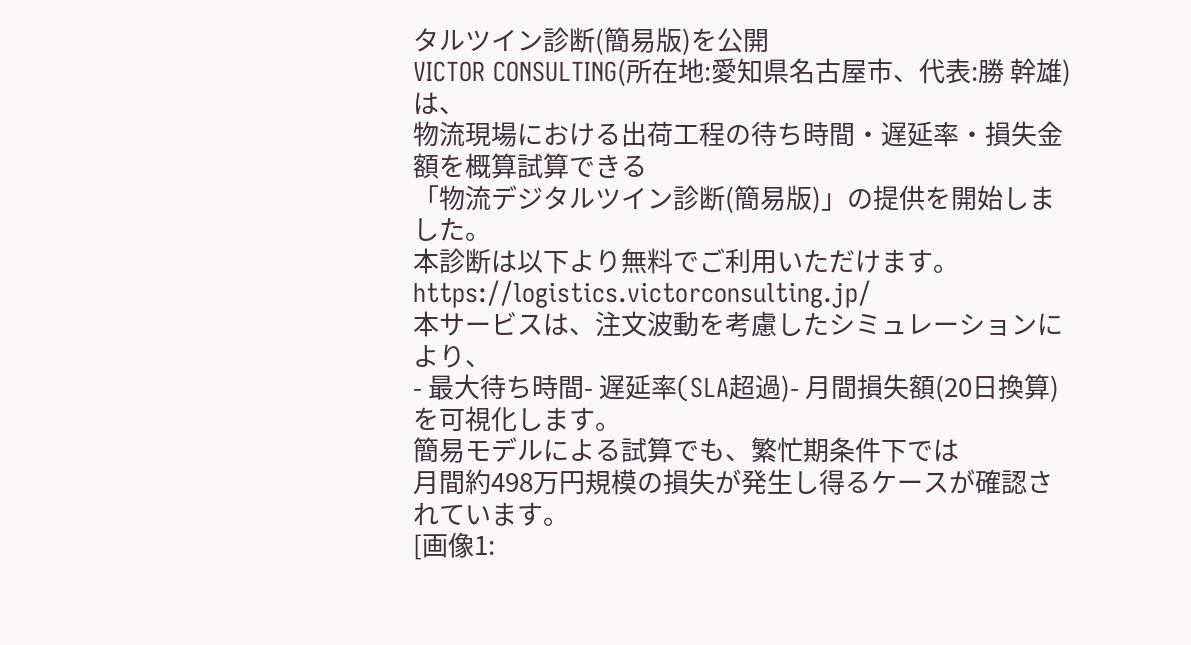タルツイン診断(簡易版)を公開
VICTOR CONSULTING(所在地:愛知県名古屋市、代表:勝 幹雄)は、
物流現場における出荷工程の待ち時間・遅延率・損失金額を概算試算できる
「物流デジタルツイン診断(簡易版)」の提供を開始しました。
本診断は以下より無料でご利用いただけます。
https://logistics.victorconsulting.jp/
本サービスは、注文波動を考慮したシミュレーションにより、
- 最大待ち時間- 遅延率(SLA超過)- 月間損失額(20日換算)
を可視化します。
簡易モデルによる試算でも、繁忙期条件下では
月間約498万円規模の損失が発生し得るケースが確認されています。
[画像1: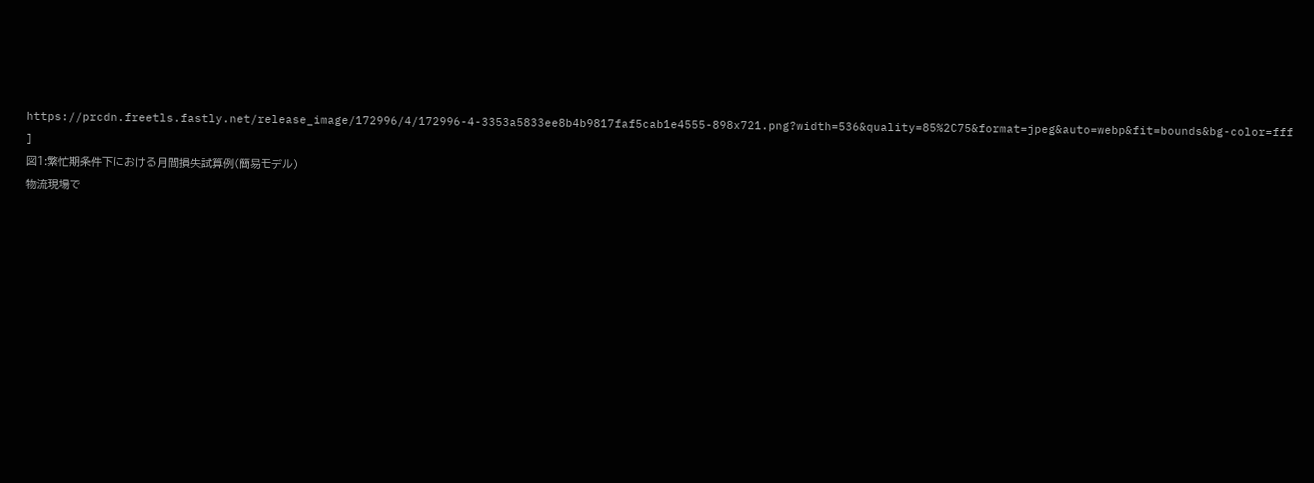https://prcdn.freetls.fastly.net/release_image/172996/4/172996-4-3353a5833ee8b4b9817faf5cab1e4555-898x721.png?width=536&quality=85%2C75&format=jpeg&auto=webp&fit=bounds&bg-color=fff ]
図1:繁忙期条件下における月間損失試算例(簡易モデル)
物流現場で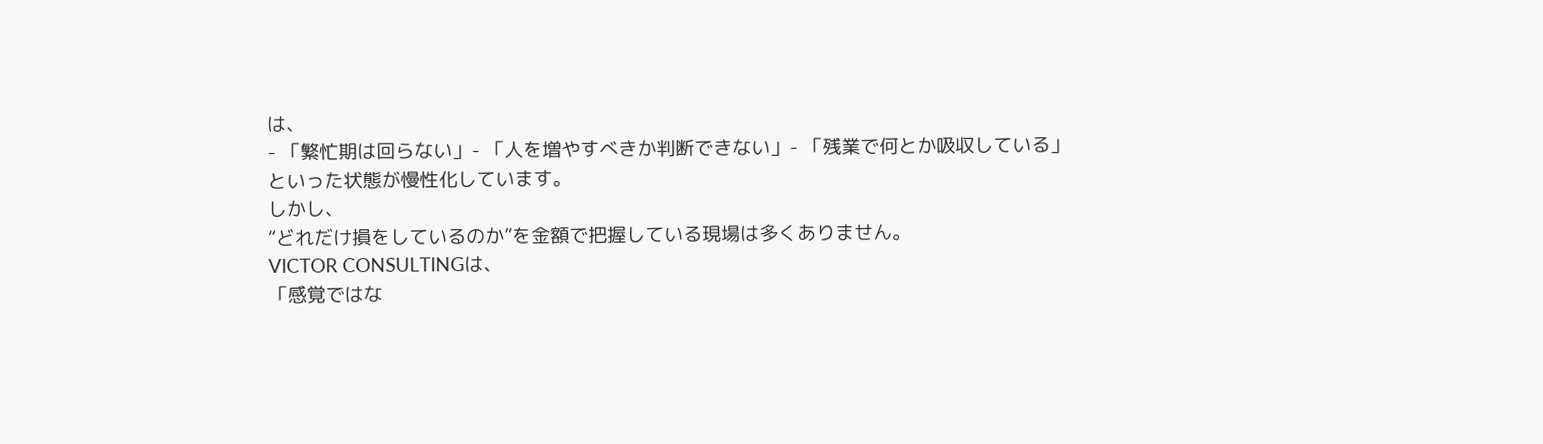は、
- 「繁忙期は回らない」- 「人を増やすべきか判断できない」- 「残業で何とか吸収している」
といった状態が慢性化しています。
しかし、
“どれだけ損をしているのか”を金額で把握している現場は多くありません。
VICTOR CONSULTINGは、
「感覚ではな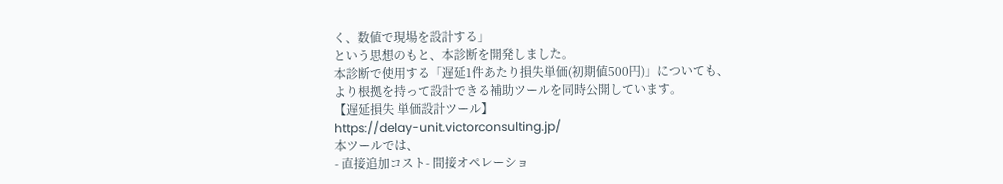く、数値で現場を設計する」
という思想のもと、本診断を開発しました。
本診断で使用する「遅延1件あたり損失単価(初期値500円)」についても、
より根拠を持って設計できる補助ツールを同時公開しています。
【遅延損失 単価設計ツール】
https://delay-unit.victorconsulting.jp/
本ツールでは、
- 直接追加コスト- 間接オペレーショ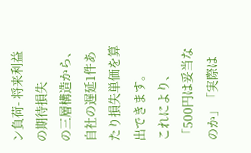ン負荷- 将来利益の期待損失
の三層構造から、自社の遅延1件あたり損失単価を算出できます。
これにより、「500円は妥当なのか」「実際は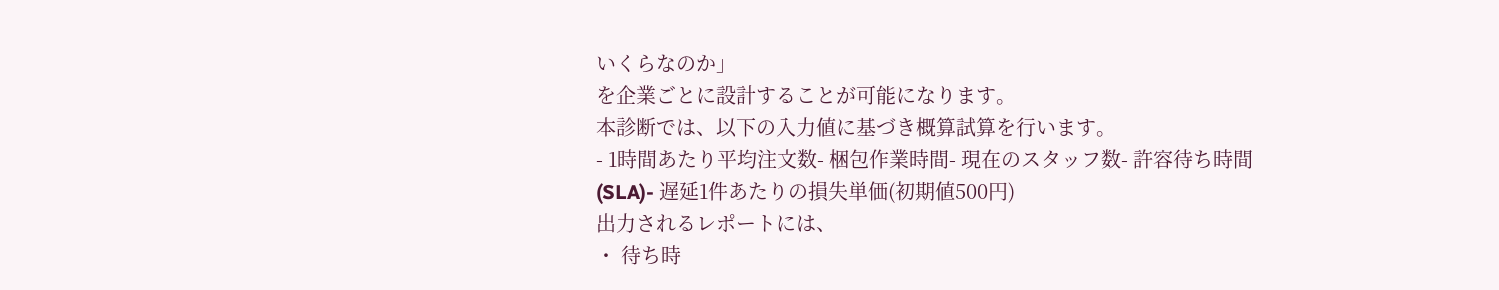いくらなのか」
を企業ごとに設計することが可能になります。
本診断では、以下の入力値に基づき概算試算を行います。
- 1時間あたり平均注文数- 梱包作業時間- 現在のスタッフ数- 許容待ち時間(SLA)- 遅延1件あたりの損失単価(初期値500円)
出力されるレポートには、
・ 待ち時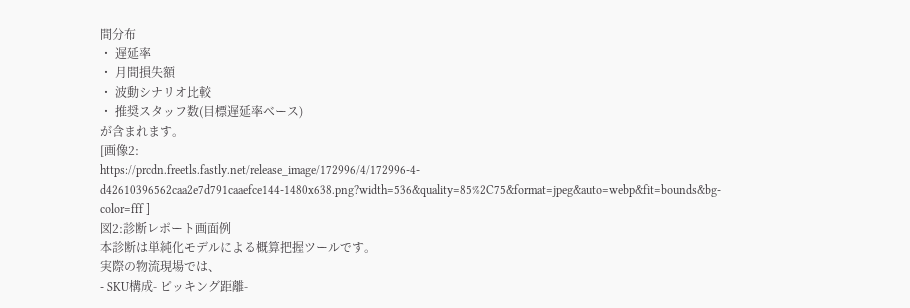間分布
・ 遅延率
・ 月間損失額
・ 波動シナリオ比較
・ 推奨スタッフ数(目標遅延率ベース)
が含まれます。
[画像2:
https://prcdn.freetls.fastly.net/release_image/172996/4/172996-4-d42610396562caa2e7d791caaefce144-1480x638.png?width=536&quality=85%2C75&format=jpeg&auto=webp&fit=bounds&bg-color=fff ]
図2:診断レポート画面例
本診断は単純化モデルによる概算把握ツールです。
実際の物流現場では、
- SKU構成- ピッキング距離-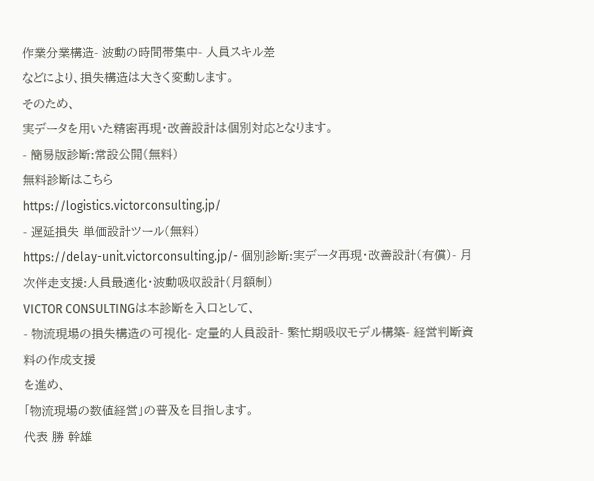作業分業構造- 波動の時間帯集中- 人員スキル差
などにより、損失構造は大きく変動します。
そのため、
実データを用いた精密再現・改善設計は個別対応となります。
- 簡易版診断:常設公開(無料)
無料診断はこちら
https://logistics.victorconsulting.jp/
- 遅延損失 単価設計ツール(無料)
https://delay-unit.victorconsulting.jp/- 個別診断:実データ再現・改善設計(有償)- 月次伴走支援:人員最適化・波動吸収設計(月額制)
VICTOR CONSULTINGは本診断を入口として、
- 物流現場の損失構造の可視化- 定量的人員設計- 繁忙期吸収モデル構築- 経営判断資料の作成支援
を進め、
「物流現場の数値経営」の普及を目指します。
代表 勝 幹雄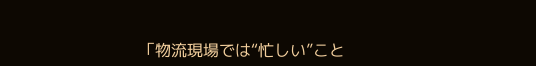「物流現場では“忙しい”こと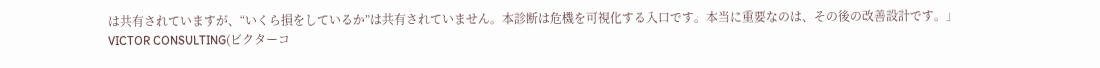は共有されていますが、“いくら損をしているか”は共有されていません。本診断は危機を可視化する入口です。本当に重要なのは、その後の改善設計です。」
VICTOR CONSULTING(ビクターコ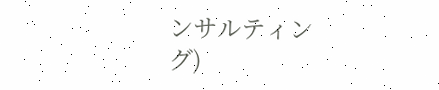ンサルティング)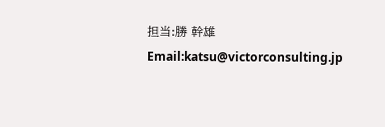担当:勝 幹雄
Email:katsu@victorconsulting.jp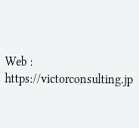Web :
https://victorconsulting.jp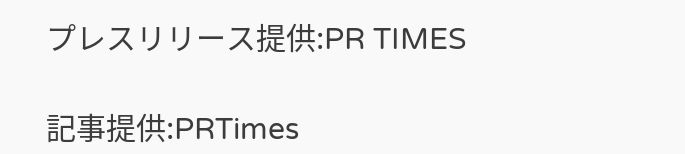プレスリリース提供:PR TIMES

記事提供:PRTimes